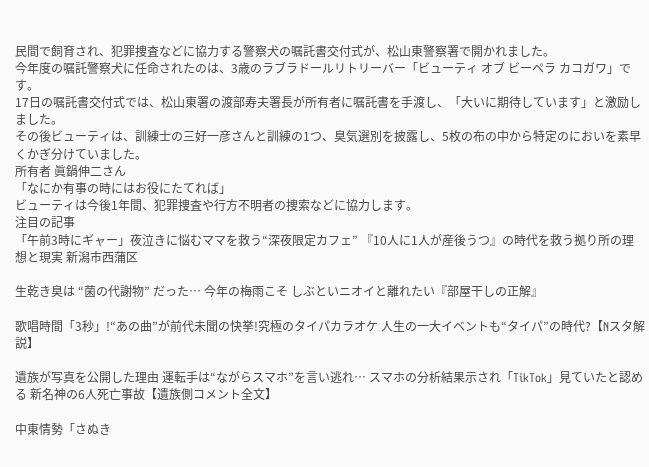民間で飼育され、犯罪捜査などに協力する警察犬の嘱託書交付式が、松山東警察署で開かれました。
今年度の嘱託警察犬に任命されたのは、3歳のラブラドールリトリーバー「ビューティ オブ ビーペラ カコガワ」です。
17日の嘱託書交付式では、松山東署の渡部寿夫署長が所有者に嘱託書を手渡し、「大いに期待しています」と激励しました。
その後ビューティは、訓練士の三好一彦さんと訓練の1つ、臭気選別を披露し、5枚の布の中から特定のにおいを素早くかぎ分けていました。
所有者 眞鍋伸二さん
「なにか有事の時にはお役にたてれば」
ビューティは今後1年間、犯罪捜査や行方不明者の捜索などに協力します。
注目の記事
「午前3時にギャー」夜泣きに悩むママを救う“深夜限定カフェ” 『10人に1人が産後うつ』の時代を救う拠り所の理想と現実 新潟市西蒲区

生乾き臭は “菌の代謝物” だった… 今年の梅雨こそ しぶといニオイと離れたい『部屋干しの正解』

歌唱時間「3秒」!“あの曲”が前代未聞の快挙!究極のタイパカラオケ 人生の一大イベントも“タイパ”の時代?【Nスタ解説】

遺族が写真を公開した理由 運転手は“ながらスマホ”を言い逃れ… スマホの分析結果示され「TikTok」見ていたと認める 新名神の6人死亡事故【遺族側コメント全文】

中東情勢「さぬき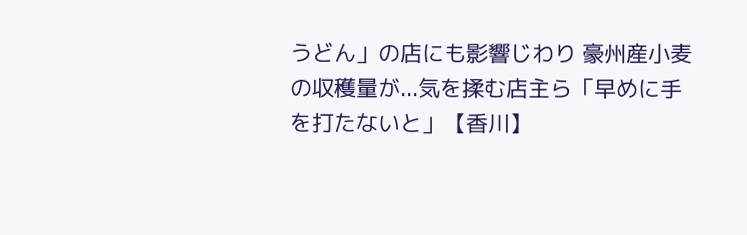うどん」の店にも影響じわり 豪州産小麦の収穫量が...気を揉む店主ら「早めに手を打たないと」【香川】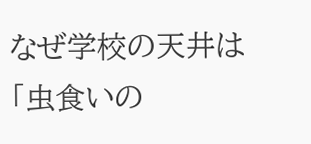なぜ学校の天井は「虫食いの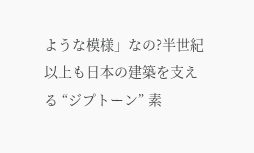ような模様」なの?半世紀以上も日本の建築を支える “ジプトーン” 素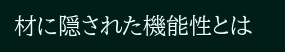材に隠された機能性とは